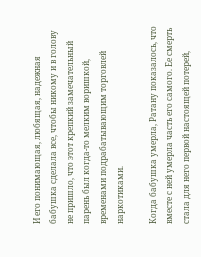И его понимающая, любящая, надежная бабушка сделала все, чтобы никому и в голову не пришло, что этот крепкий замечательный парень был когда-то мелким воришкой, временами подрабатывающим торговлей наркотиками.

Когда бабушка умерла, Ратану показалось, что вместе с ней умерла часть его самого. Ее смерть стала для него первой настоящей потерей,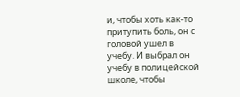и, чтобы хоть как-то притупить боль, он с головой ушел в учебу. И выбрал он учебу в полицейской школе, чтобы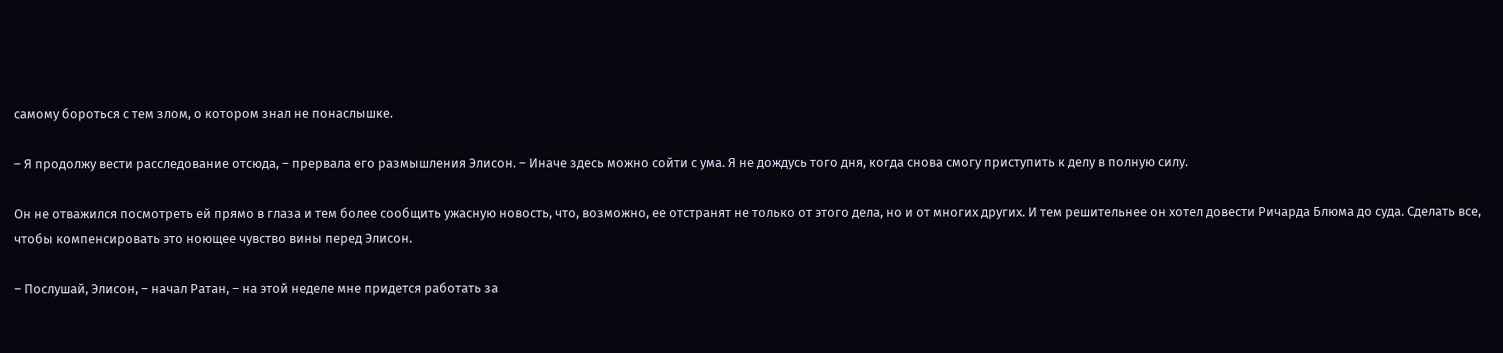самому бороться с тем злом, о котором знал не понаслышке.

– Я продолжу вести расследование отсюда, – прервала его размышления Элисон. – Иначе здесь можно сойти с ума. Я не дождусь того дня, когда снова смогу приступить к делу в полную силу.

Он не отважился посмотреть ей прямо в глаза и тем более сообщить ужасную новость, что, возможно, ее отстранят не только от этого дела, но и от многих других. И тем решительнее он хотел довести Ричарда Блюма до суда. Сделать все, чтобы компенсировать это ноющее чувство вины перед Элисон.

– Послушай, Элисон, – начал Ратан, – на этой неделе мне придется работать за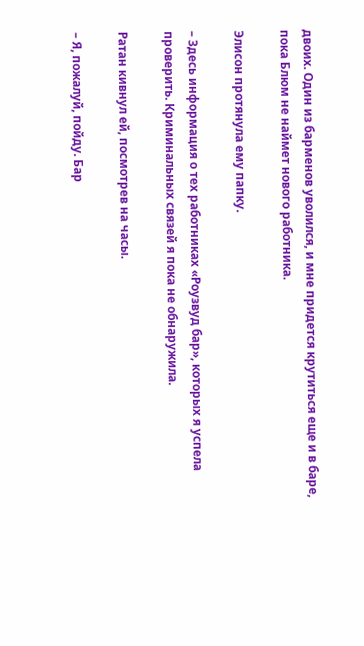двоих. Один из барменов уволился, и мне придется крутиться еще и в баре, пока Блюм не наймет нового работника.

Элисон протянула ему папку.

– Здесь информация о тех работниках «Роузвуд бар», которых я успела проверить. Криминальных связей я пока не обнаружила.

Ратан кивнул ей, посмотрев на часы.

– Я, пожалуй, пойду. Бар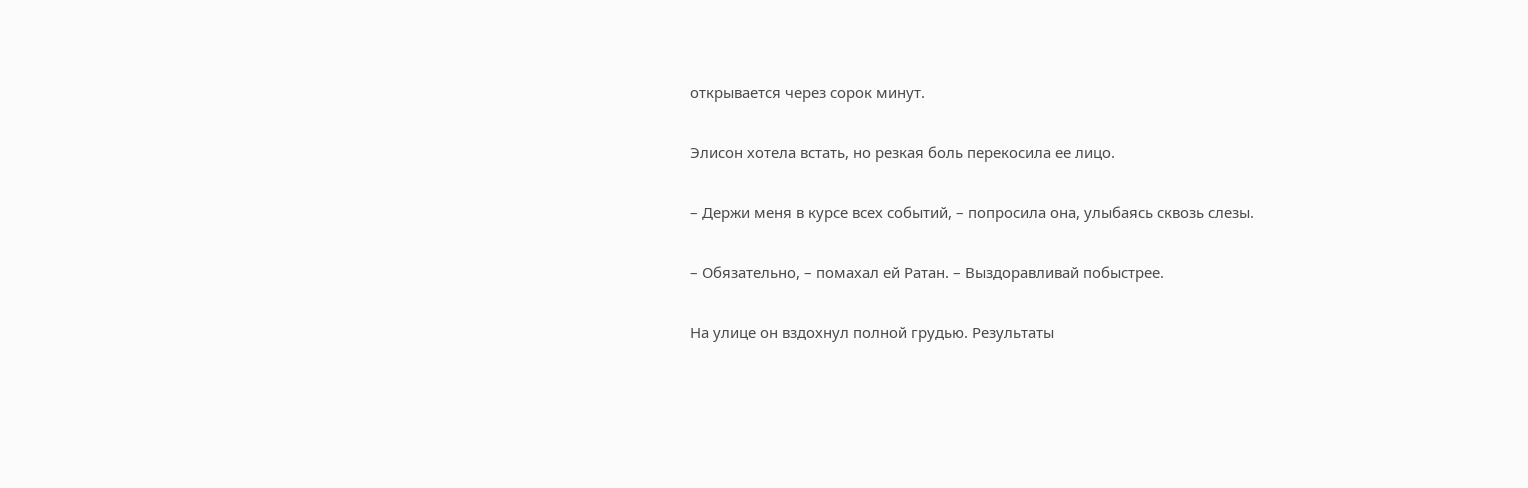открывается через сорок минут.

Элисон хотела встать, но резкая боль перекосила ее лицо.

– Держи меня в курсе всех событий, – попросила она, улыбаясь сквозь слезы.

– Обязательно, – помахал ей Ратан. – Выздоравливай побыстрее.

На улице он вздохнул полной грудью. Результаты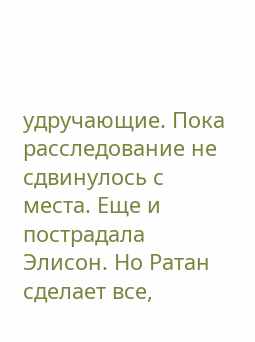удручающие. Пока расследование не сдвинулось с места. Еще и пострадала Элисон. Но Ратан сделает все,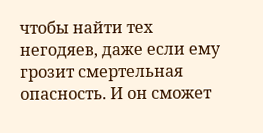чтобы найти тех негодяев, даже если ему грозит смертельная опасность. И он сможет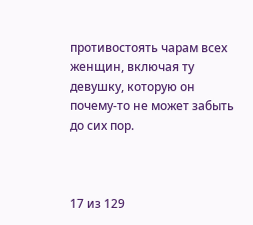противостоять чарам всех женщин, включая ту девушку, которую он почему-то не может забыть до сих пор.



17 из 129